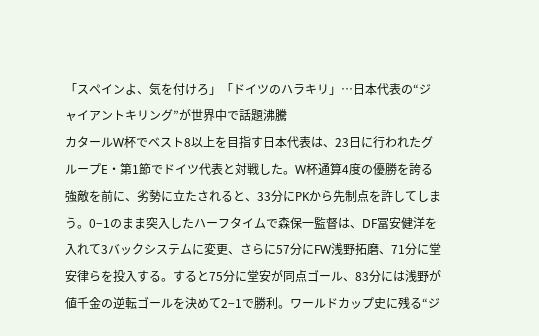「スペインよ、気を付けろ」「ドイツのハラキリ」…日本代表の“ジャイアントキリング”が世界中で話題沸騰
カタールW杯でベスト8以上を目指す日本代表は、23日に行われたグループE・第1節でドイツ代表と対戦した。W杯通算4度の優勝を誇る強敵を前に、劣勢に立たされると、33分にPKから先制点を許してしまう。0−1のまま突入したハーフタイムで森保一監督は、DF冨安健洋を入れて3バックシステムに変更、さらに57分にFW浅野拓磨、71分に堂安律らを投入する。すると75分に堂安が同点ゴール、83分には浅野が値千金の逆転ゴールを決めて2−1で勝利。ワールドカップ史に残る“ジ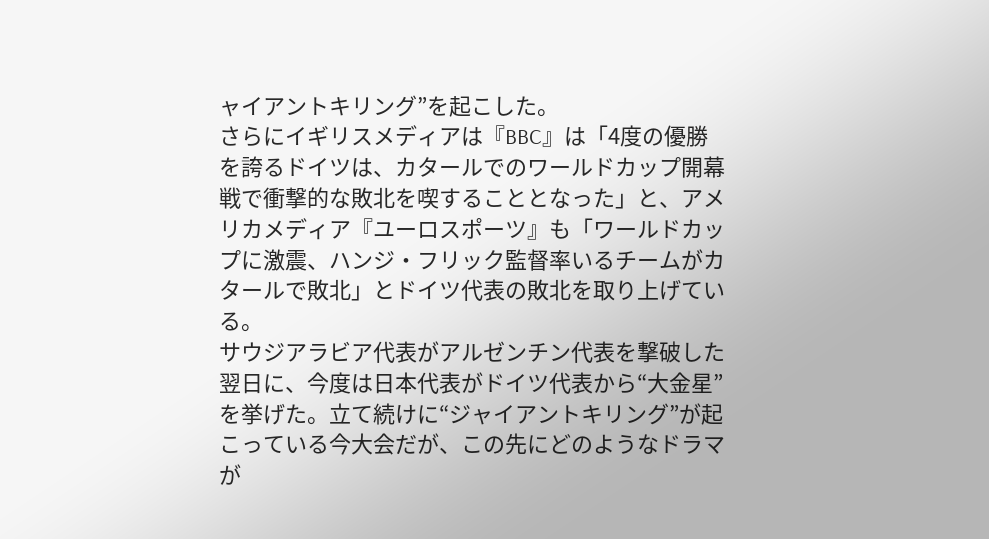ャイアントキリング”を起こした。
さらにイギリスメディアは『BBC』は「4度の優勝を誇るドイツは、カタールでのワールドカップ開幕戦で衝撃的な敗北を喫することとなった」と、アメリカメディア『ユーロスポーツ』も「ワールドカップに激震、ハンジ・フリック監督率いるチームがカタールで敗北」とドイツ代表の敗北を取り上げている。
サウジアラビア代表がアルゼンチン代表を撃破した翌日に、今度は日本代表がドイツ代表から“大金星”を挙げた。立て続けに“ジャイアントキリング”が起こっている今大会だが、この先にどのようなドラマが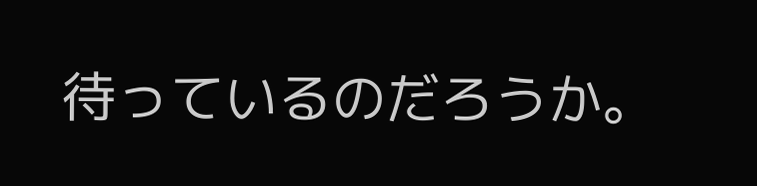待っているのだろうか。